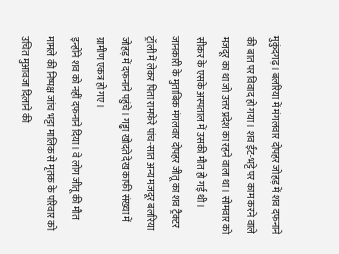मुकुंदगढ़। बलरिया में मंगलवार दोपहर जोहड़ में शव दफनाने की बात पर विवाद हो गया। शव ईंट-भट्टे पर काम करने वाले मजदूर का था जो उत्तर प्रदेश का रहने वाला था। सोमवार को सीकर के एसके अस्पताल में उसकी मौत हो गई थी।
जानकारी के मुताबिक मंगलवार दोपहर जीतू का शव ट्रैक्टर ट्रॉली में लेकर पिता रामफेरे पांच-सात अन्य मजदूर बलरिया जोहड़ में दफनाने पहुंचे। गड्ढा खोदते देख काफी संख्या में ग्रामीण एकत्र हो गए।
इन्होंने शव को नहीं दफनाने दिया। वे लोग जीतू की मौत मामले की निष्पक्ष जांच भट्टा मालिक से मृतक के परिवार को उचित मुआवजा दिलाने की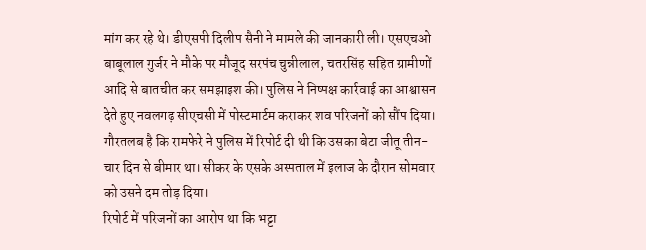मांग कर रहे थे। डीएसपी दिलीप सैनी ने मामले की जानकारी ली। एसएचओ बाबूलाल गुर्जर ने मौके पर मौजूद सरपंच चुन्नीलाल, चतरसिंह सहित ग्रामीणों आदि से बातचीत कर समझाइश की। पुलिस ने निष्पक्ष कार्रवाई का आश्वासन देते हुए नवलगढ़ सीएचसी में पोस्टमार्टम कराकर शव परिजनों को सौंप दिया।
गौरतलब है कि रामफेरे ने पुलिस में रिपोर्ट दी थी कि उसका बेटा जीतू तीन-चार दिन से बीमार था। सीकर के एसके अस्पताल में इलाज के दौरान सोमवार को उसने दम तोड़ दिया।
रिपोर्ट में परिजनों का आरोप था कि भट्टा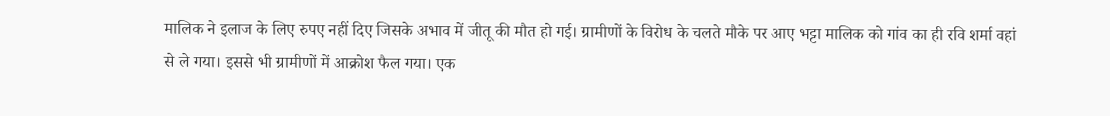मालिक ने इलाज के लिए रुपए नहीं दिए जिसके अभाव में जीतू की मौत हो गई। ग्रामीणों के विरोध के चलते मौके पर आए भट्टा मालिक को गांव का ही रवि शर्मा वहां से ले गया। इससे भी ग्रामीणों में आक्रोश फैल गया। एक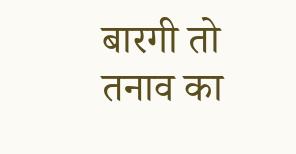बारगी तो तनाव का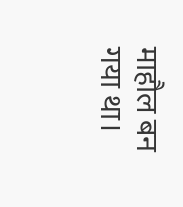माहौल बन गया था।